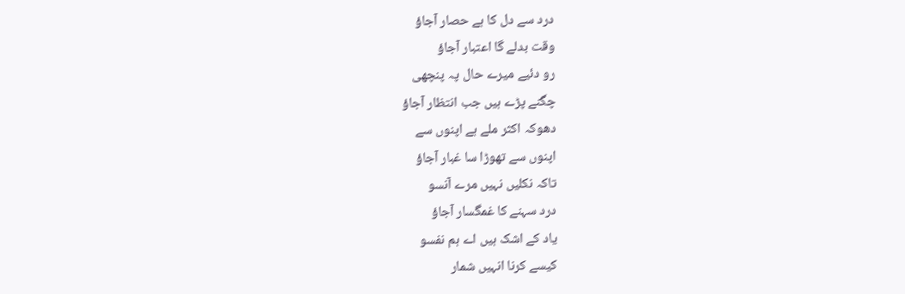درد سے دل کا ہے حصار آجاؤ
وقت بدلے گا اعتبار آجاؤ
رو دئیے میرے حال پہ پنچھی
چگنے پڑے ہیں جب انتظار آجاؤ
دھوکہ اکثر ملے ہے اپنوں سے
اپنوں سے تھوڑا سا غبار آجاؤ
تاکہ نکلیں نہیں مرے آنسو
درد سہنے کا غمگسار آجاؤ
یاد کے اشک ہیں اے ہم نفسو
کیسے کرنا انہیں شمار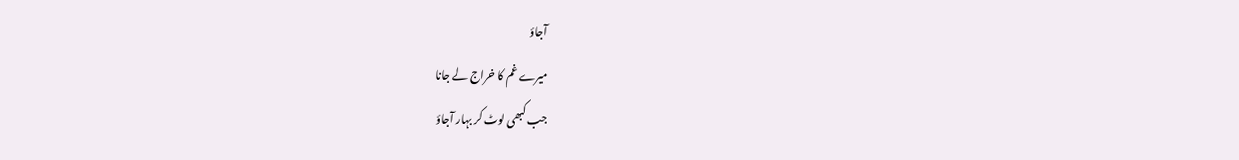آجاؤ
میرے غم کا خراج لے جانا
جب کبھی لوٹ کر بہار آجاؤ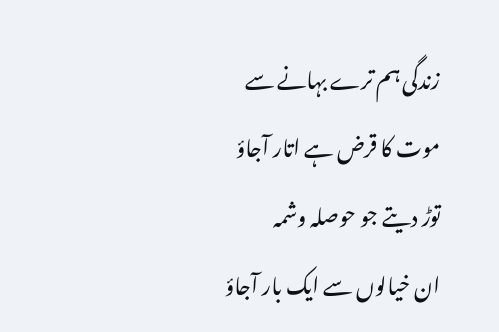زندگی ہم ترے بہانے سے
موت کا قرض ہے اتار آجاؤ
توڑ دیتے جو حوصلہ وشمہ
ان خیالوں سے ایک بار آجاؤ